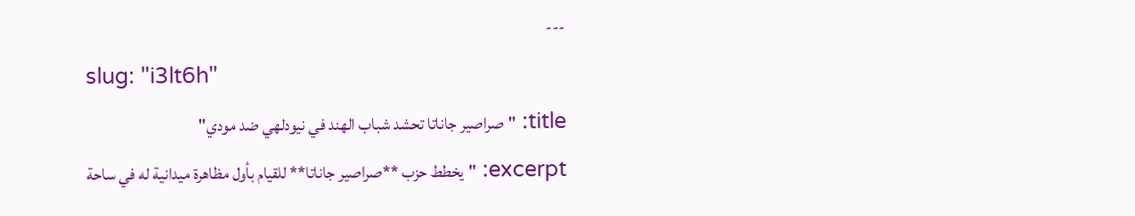---
slug: "i3lt6h"
title: "صراصير جاناتا تحشد شباب الهند في نيودلهي ضد مودي"
excerpt: "يخطط حزب **صراصير جاناتا** للقيام بأول مظاهرة ميدانية له في ساحة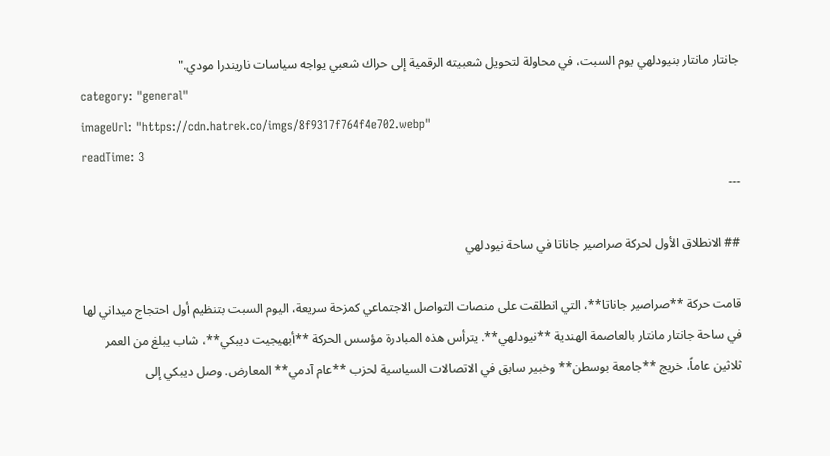جانتار مانتار بنيودلهي يوم السبت، في محاولة لتحويل شعبيته الرقمية إلى حراك شعبي يواجه سياسات ناريندرا مودي."
category: "general"
imageUrl: "https://cdn.hatrek.co/imgs/8f9317f764f4e702.webp"
readTime: 3
---

## الانطلاق الأول لحركة صراصير جاناتا في ساحة نيودلهي

قامت حركة **صراصير جاناتا**، التي انطلقت على منصات التواصل الاجتماعي كمزحة سريعة، اليوم السبت بتنظيم أول احتجاج ميداني لها في ساحة جانتار مانتار بالعاصمة الهندية **نيودلهي**. يترأس هذه المبادرة مؤسس الحركة **أبهيجيت ديبكي**، شاب يبلغ من العمر ثلاثين عاماً، خريج **جامعة بوسطن** وخبير سابق في الاتصالات السياسية لحزب **عام آدمي** المعارض. وصل ديبكي إلى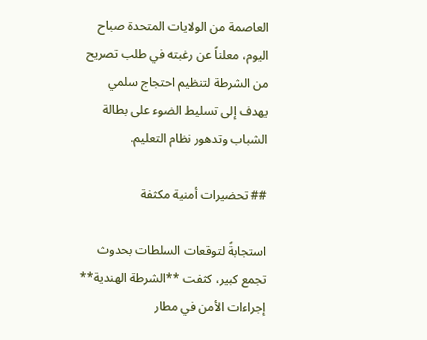العاصمة من الولايات المتحدة صباح اليوم، معلناً عن رغبته في طلب تصريح من الشرطة لتنظيم احتجاج سلمي يهدف إلى تسليط الضوء على بطالة الشباب وتدهور نظام التعليم.

## تحضيرات أمنية مكثفة

استجابةً لتوقعات السلطات بحدوث تجمع كبير، كثفت **الشرطة الهندية** إجراءات الأمن في مطار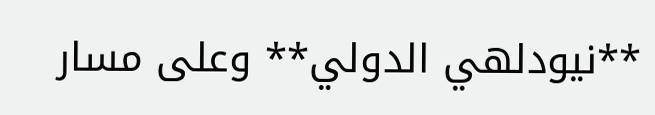**نيودلهي الدولي** وعلى مسار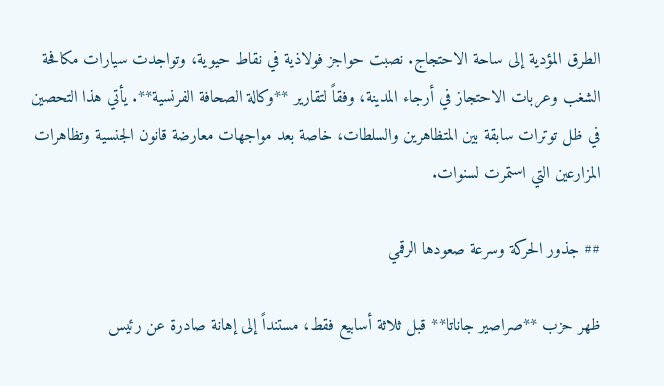الطرق المؤدية إلى ساحة الاحتجاج. نصبت حواجز فولاذية في نقاط حيوية، وتواجدت سيارات مكافحة الشغب وعربات الاحتجاز في أرجاء المدينة، وفقاً لتقارير **وكالة الصحافة الفرنسية**. يأتي هذا التحصين في ظل توترات سابقة بين المتظاهرين والسلطات، خاصة بعد مواجهات معارضة قانون الجنسية وتظاهرات المزارعين التي استمرت لسنوات.

## جذور الحركة وسرعة صعودها الرقمي

ظهر حزب **صراصير جاناتا** قبل ثلاثة أسابيع فقط، مستنداً إلى إهانة صادرة عن رئيس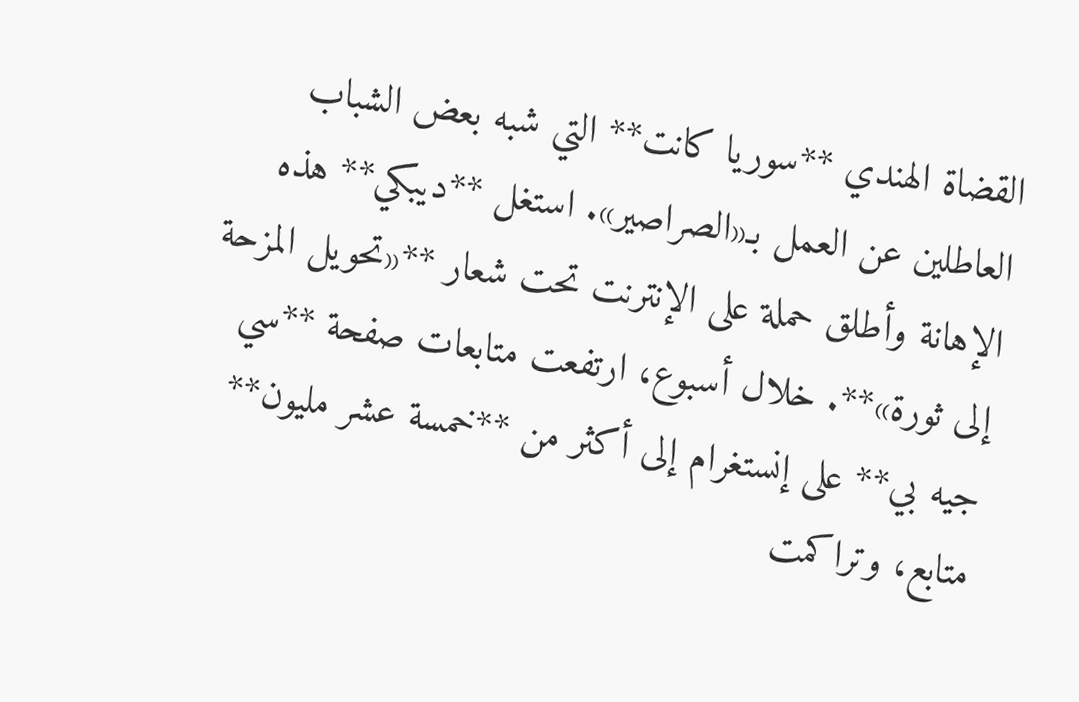القضاة الهندي **سوريا كانت** التي شبه بعض الشباب العاطلين عن العمل بـ«الصراصير». استغل **ديبكي** هذه الإهانة وأطلق حملة على الإنترنت تحت شعار **«تحويل المزحة إلى ثورة»**. خلال أسبوع، ارتفعت متابعات صفحة **سي جيه بي** على إنستغرام إلى أكثر من **خمسة عشر مليون** متابع، وتراكمت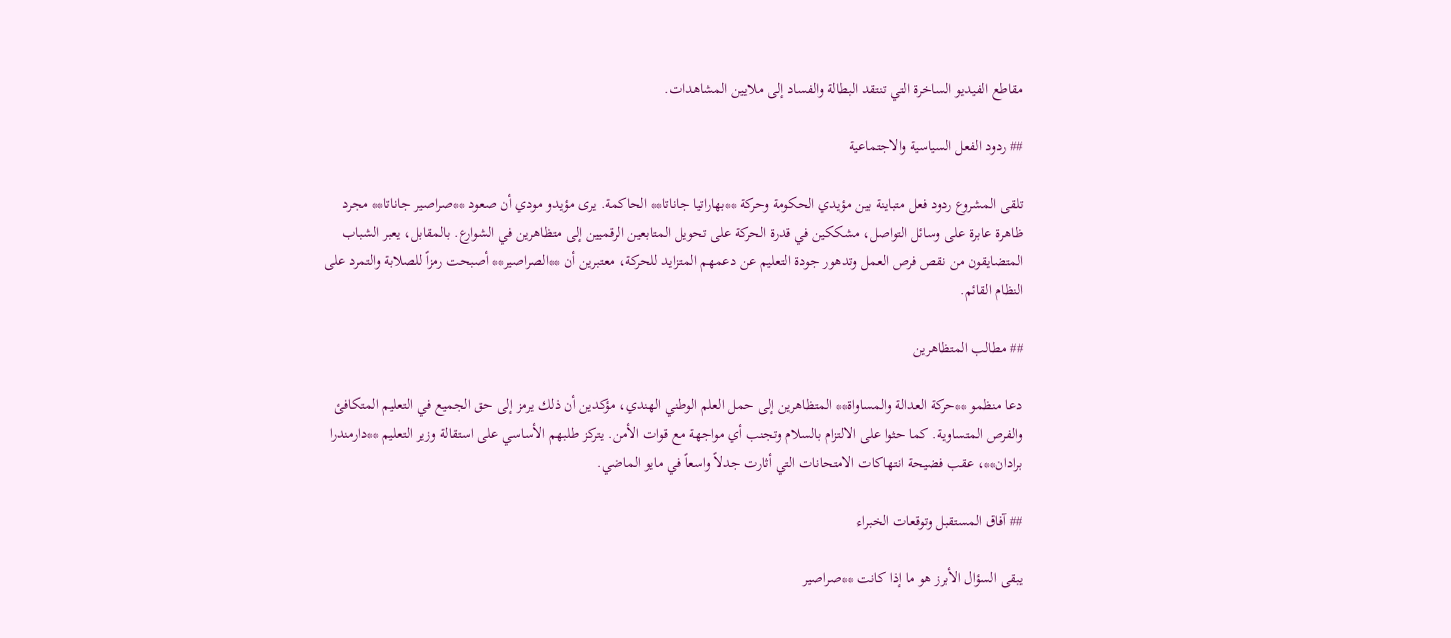مقاطع الفيديو الساخرة التي تنتقد البطالة والفساد إلى ملايين المشاهدات.

## ردود الفعل السياسية والاجتماعية

تلقى المشروع ردود فعل متباينة بين مؤيدي الحكومة وحركة **بهاراتيا جاناتا** الحاكمة. يرى مؤيدو مودي أن صعود **صراصير جاناتا** مجرد ظاهرة عابرة على وسائل التواصل، مشككين في قدرة الحركة على تحويل المتابعين الرقميين إلى متظاهرين في الشوارع. بالمقابل، يعبر الشباب المتضايقون من نقص فرص العمل وتدهور جودة التعليم عن دعمهم المتزايد للحركة، معتبرين أن **الصراصير** أصبحت رمزاً للصلابة والتمرد على النظام القائم.

## مطالب المتظاهرين

دعا منظمو **حركة العدالة والمساواة** المتظاهرين إلى حمل العلم الوطني الهندي، مؤكدين أن ذلك يرمز إلى حق الجميع في التعليم المتكافئ والفرص المتساوية. كما حثوا على الالتزام بالسلام وتجنب أي مواجهة مع قوات الأمن. يتركز طلبهم الأساسي على استقالة وزير التعليم **دارمندرا برادان**، عقب فضيحة انتهاكات الامتحانات التي أثارت جدلاً واسعاً في مايو الماضي.

## آفاق المستقبل وتوقعات الخبراء

يبقى السؤال الأبرز هو ما إذا كانت **صراصير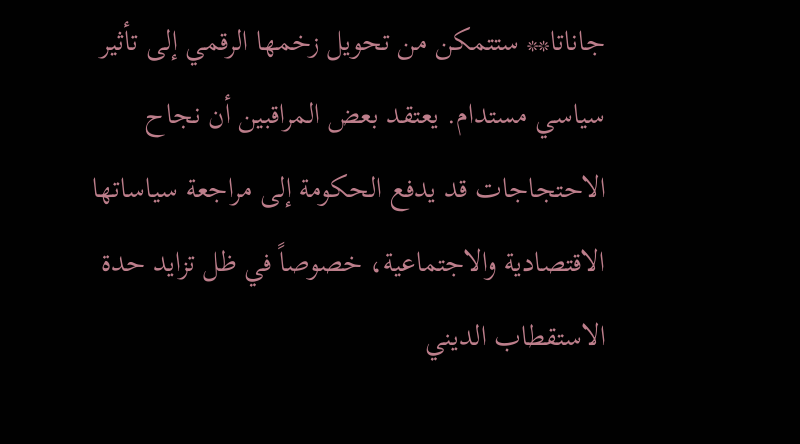جاناتا** ستتمكن من تحويل زخمها الرقمي إلى تأثير سياسي مستدام. يعتقد بعض المراقبين أن نجاح الاحتجاجات قد يدفع الحكومة إلى مراجعة سياساتها الاقتصادية والاجتماعية، خصوصاً في ظل تزايد حدة الاستقطاب الديني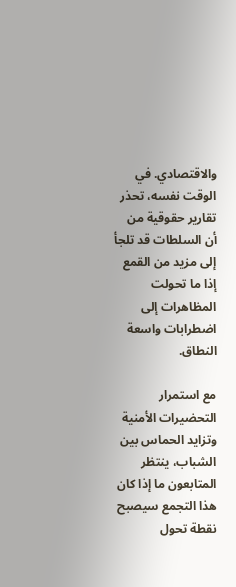والاقتصادي. في الوقت نفسه، تحذر تقارير حقوقية من أن السلطات قد تلجأ إلى مزيد من القمع إذا ما تحولت المظاهرات إلى اضطرابات واسعة النطاق.

مع استمرار التحضيرات الأمنية وتزايد الحماس بين الشباب، ينتظر المتابعون ما إذا كان هذا التجمع سيصبح نقطة تحول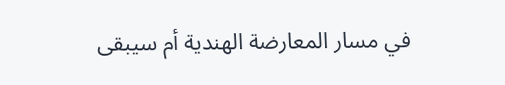في مسار المعارضة الهندية أم سيبقى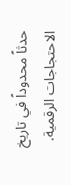حدثاً محدوداً في تاريخ الاحتجاجات الرقمية.